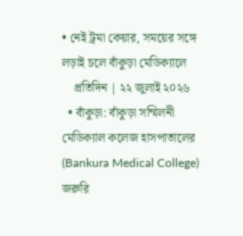• নেই ট্রমা কেয়ার, সময়ের সঙ্গে লড়াই চলে বাঁকুড়া মেডিক্যালে
    প্রতিদিন | ২২ জুলাই ২০২৬
  • বাঁকুড়া: বাঁকুড়া সম্মিলনী মেডিক‌্যাল কলেজ হাসপাতালের (Bankura Medical College) জরুরি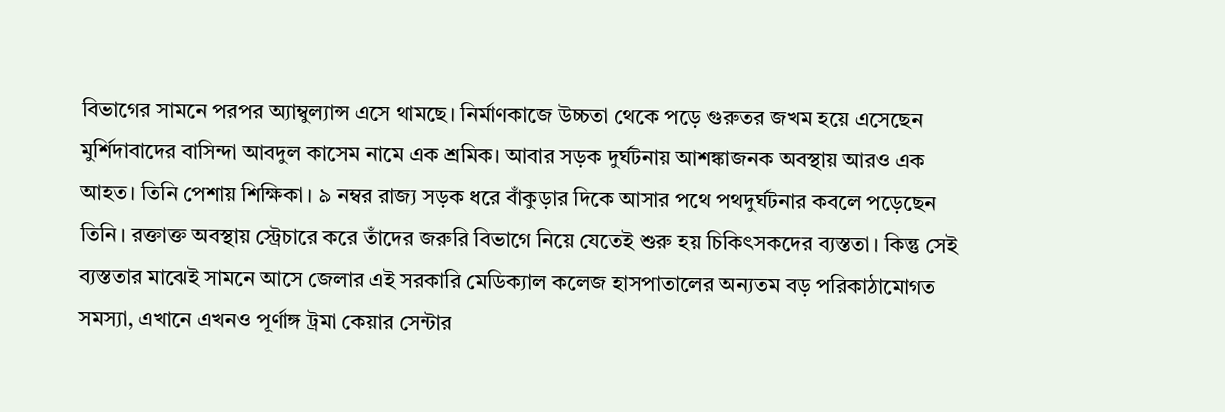বিভাগের সামনে পরপর অ্যাম্বুল্যান্স এসে থামছে। নির্মাণকাজে উচ্চতা থেকে পড়ে গুরুতর জখম হয়ে এসেছেন মুর্শিদাবাদের বাসিন্দা আবদুল কাসেম নামে এক শ্রমিক। আবার সড়ক দুর্ঘটনায় আশঙ্কাজনক অবস্থায় আরও এক আহত। তিনি পেশায় শিক্ষিকা। ৯ নম্বর রাজ্য সড়ক ধরে বাঁকুড়ার দিকে আসার পথে পথদুর্ঘটনার কবলে পড়েছেন তিনি। রক্তাক্ত অবস্থায় স্ট্রেচারে করে তাঁদের জরুরি বিভাগে নিয়ে যেতেই শুরু হয় চিকিৎসকদের ব্যস্ততা। কিন্তু সেই ব্যস্ততার মাঝেই সামনে আসে জেলার এই সরকারি মেডিক‌্যাল কলেজ হাসপাতালের অন্যতম বড় পরিকাঠামোগত সমস্যা, এখানে এখনও পূর্ণাঙ্গ ট্রমা কেয়ার সেন্টার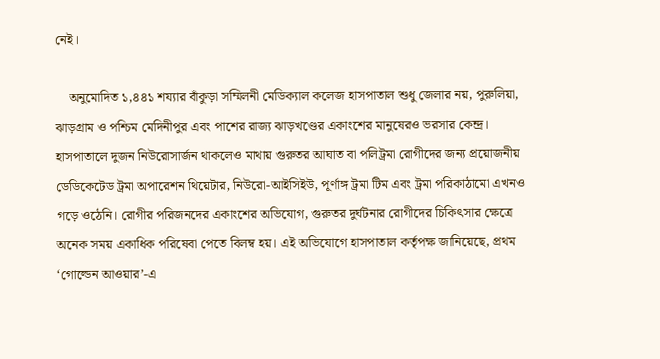নেই।

    অনুমোদিত ১,৪৪১ শয্যার বাঁকুড়া সম্মিলনী মেডিক‌্যাল কলেজ হাসপাতাল শুধু জেলার নয়, পুরুলিয়া, ঝাড়গ্রাম ও পশ্চিম মেদিনীপুর এবং পাশের রাজ্য ঝাড়খণ্ডের একাংশের মানুষেরও ভরসার কেন্দ্র। হাসপাতালে দুজন নিউরোসার্জন থাকলেও মাথায় গুরুতর আঘাত বা পলিট্রমা রোগীদের জন্য প্রয়োজনীয় ডেডিকেটেড ট্রমা অপারেশন থিয়েটার, নিউরো-আইসিইউ, পূর্ণাঙ্গ ট্রমা টিম এবং ট্রমা পরিকাঠামো এখনও গড়ে ওঠেনি। রোগীর পরিজনদের একাংশের অভিযোগ, গুরুতর দুর্ঘটনার রোগীদের চিকিৎসার ক্ষেত্রে অনেক সময় একাধিক পরিষেবা পেতে বিলম্ব হয়। এই অভিযোগে হাসপাতাল কর্তৃপক্ষ জানিয়েছে, প্রথম ‘গোল্ডেন আওয়ার’-এ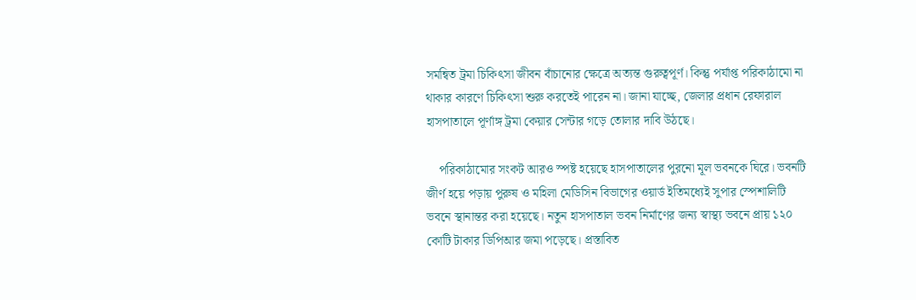সমন্বিত ট্রমা চিকিৎসা জীবন বাঁচানোর ক্ষেত্রে অত্যন্ত গুরুত্বপূর্ণ। কিন্তু পর্যাপ্ত পরিকাঠামো না থাকার কারণে চিকিৎসা শুরু করতেই পারেন না। জানা যাচ্ছে, জেলার প্রধান রেফারাল হাসপাতালে পূর্ণাঙ্গ ট্রমা কেয়ার সেন্টার গড়ে তোলার দাবি উঠছে।

    পরিকাঠামোর সংকট আরও স্পষ্ট হয়েছে হাসপাতালের পুরনো মূল ভবনকে ঘিরে। ভবনটি জীর্ণ হয়ে পড়ায় পুরুষ ও মহিলা মেডিসিন বিভাগের ওয়ার্ড ইতিমধ্যেই সুপার স্পেশালিটি ভবনে স্থানান্তর করা হয়েছে। নতুন হাসপাতাল ভবন নির্মাণের জন্য স্বাস্থ্য ভবনে প্রায় ১২০ কোটি টাকার ডিপিআর জমা পড়েছে। প্রস্তাবিত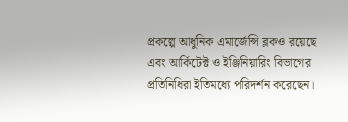প্রকল্পে আধুনিক এমার্জেন্সি ব্লকও রয়েছে এবং আর্কিটেক্ট ও ইঞ্জিনিয়ারিং বিভাগের প্রতিনিধিরা ইতিমধ্যে পরিদর্শন করেছেন।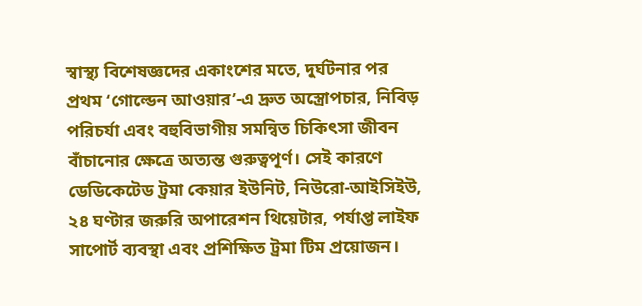স্বাস্থ্য বিশেষজ্ঞদের একাংশের মতে, দুর্ঘটনার পর প্রথম ‘গোল্ডেন আওয়ার’-এ দ্রুত অস্ত্রোপচার, নিবিড় পরিচর্যা এবং বহুবিভাগীয় সমন্বিত চিকিৎসা জীবন বাঁচানোর ক্ষেত্রে অত্যন্ত গুরুত্বপূর্ণ। সেই কারণে ডেডিকেটেড ট্রমা কেয়ার ইউনিট, নিউরো-আইসিইউ, ২৪ ঘণ্টার জরুরি অপারেশন থিয়েটার, পর্যাপ্ত লাইফ সাপোর্ট ব্যবস্থা এবং প্রশিক্ষিত ট্রমা টিম প্রয়োজন।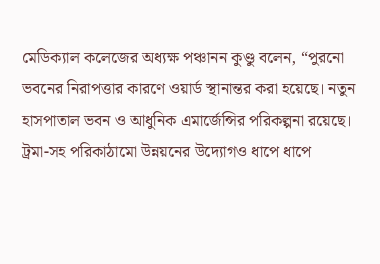মেডিক্যাল কলেজের অধ্যক্ষ পঞ্চানন কুণ্ডু বলেন, “পুরনো ভবনের নিরাপত্তার কারণে ওয়ার্ড স্থানান্তর করা হয়েছে। নতুন হাসপাতাল ভবন ও আধুনিক এমার্জেন্সির পরিকল্পনা রয়েছে। ট্রমা-সহ পরিকাঠামো উন্নয়নের উদ্যোগও ধাপে ধাপে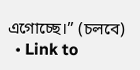এগোচ্ছে।” (চলবে)
  • Link to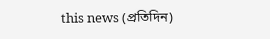this news (প্রতিদিন)